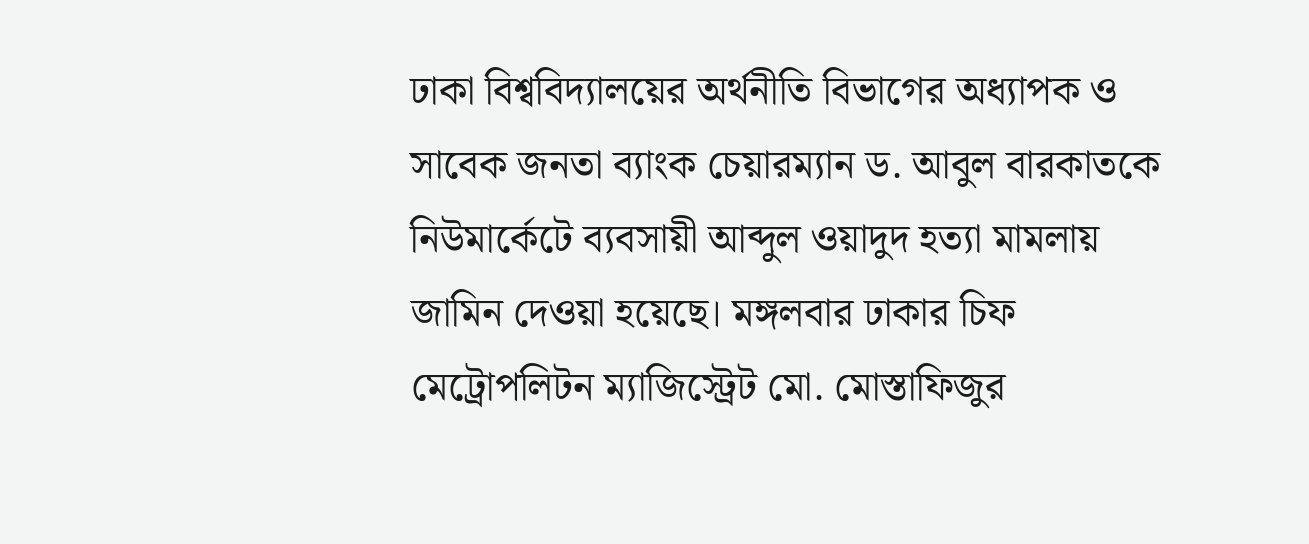ঢাকা বিশ্ববিদ্যালয়ের অর্থনীতি বিভাগের অধ্যাপক ও সাবেক জনতা ব্যাংক চেয়ারম্যান ড. আবুল বারকাতকে নিউমার্কেটে ব্যবসায়ী আব্দুল ওয়াদুদ হত্যা মামলায় জামিন দেওয়া হয়েছে। মঙ্গলবার ঢাকার চিফ মেট্রোপলিটন ম্যাজিস্ট্রেট মো. মোস্তাফিজুর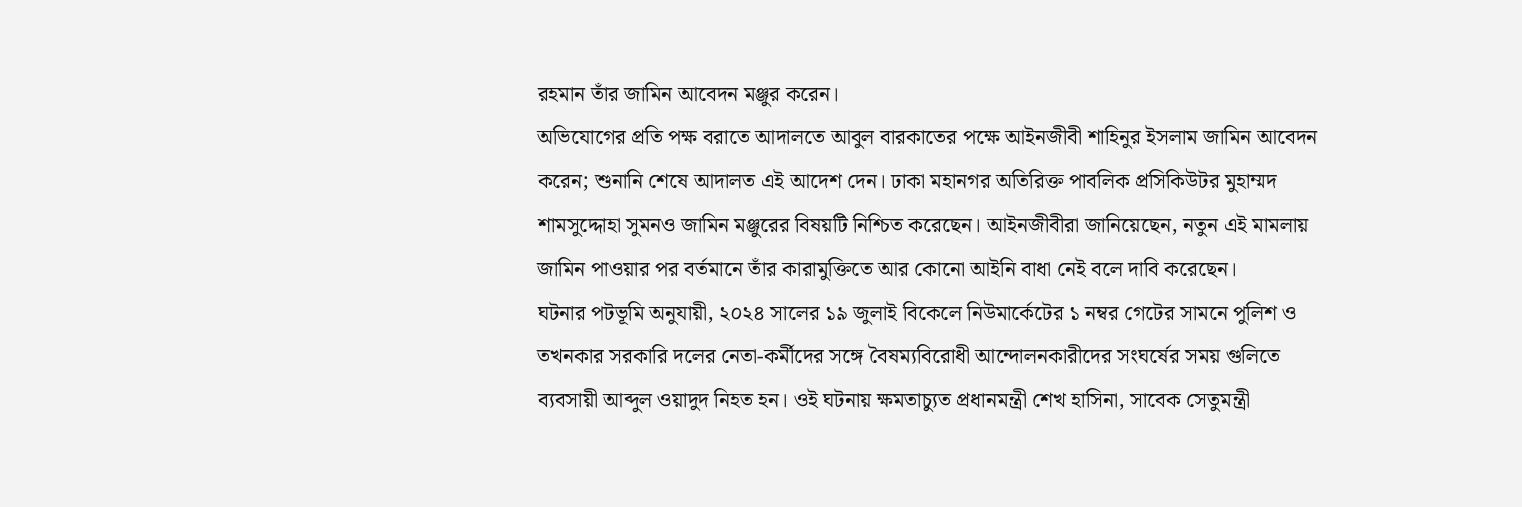রহমান তাঁর জামিন আবেদন মঞ্জুর করেন।
অভিযোগের প্রতি পক্ষ বরাতে আদালতে আবুল বারকাতের পক্ষে আইনজীবী শাহিনুর ইসলাম জামিন আবেদন করেন; শুনানি শেষে আদালত এই আদেশ দেন। ঢাকা মহানগর অতিরিক্ত পাবলিক প্রসিকিউটর মুহাম্মদ শামসুদ্দোহা সুমনও জামিন মঞ্জুরের বিষয়টি নিশ্চিত করেছেন। আইনজীবীরা জানিয়েছেন, নতুন এই মামলায় জামিন পাওয়ার পর বর্তমানে তাঁর কারামুক্তিতে আর কোনো আইনি বাধা নেই বলে দাবি করেছেন।
ঘটনার পটভূমি অনুযায়ী, ২০২৪ সালের ১৯ জুলাই বিকেলে নিউমার্কেটের ১ নম্বর গেটের সামনে পুলিশ ও তখনকার সরকারি দলের নেতা-কর্মীদের সঙ্গে বৈষম্যবিরোধী আন্দোলনকারীদের সংঘর্ষের সময় গুলিতে ব্যবসায়ী আব্দুল ওয়াদুদ নিহত হন। ওই ঘটনায় ক্ষমতাচ্যুত প্রধানমন্ত্রী শেখ হাসিনা, সাবেক সেতুমন্ত্রী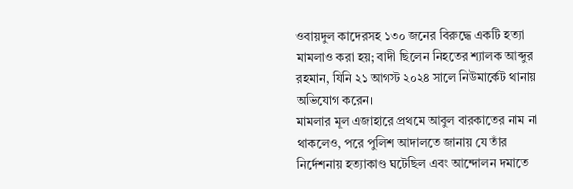ওবায়দুল কাদেরসহ ১৩০ জনের বিরুদ্ধে একটি হত্যা মামলাও করা হয়; বাদী ছিলেন নিহতের শ্যালক আব্দুর রহমান, যিনি ২১ আগস্ট ২০২৪ সালে নিউমার্কেট থানায় অভিযোগ করেন।
মামলার মূল এজাহারে প্রথমে আবুল বারকাতের নাম না থাকলেও, পরে পুলিশ আদালতে জানায় যে তাঁর নির্দেশনায় হত্যাকাণ্ড ঘটেছিল এবং আন্দোলন দমাতে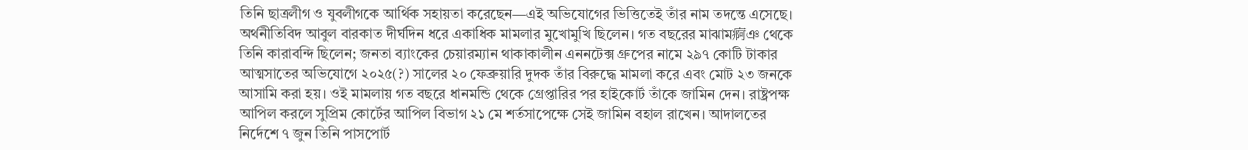তিনি ছাত্রলীগ ও যুবলীগকে আর্থিক সহায়তা করেছেন—এই অভিযোগের ভিত্তিতেই তাঁর নাম তদন্তে এসেছে।
অর্থনীতিবিদ আবুল বারকাত দীর্ঘদিন ধরে একাধিক মামলার মুখোমুখি ছিলেন। গত বছরের মাঝাম痾ঞ থেকে তিনি কারাবন্দি ছিলেন; জনতা ব্যাংকের চেয়ারম্যান থাকাকালীন এননটেক্স গ্রুপের নামে ২৯৭ কোটি টাকার আত্মসাতের অভিযোগে ২০২৫(?) সালের ২০ ফেব্রুয়ারি দুদক তাঁর বিরুদ্ধে মামলা করে এবং মোট ২৩ জনকে আসামি করা হয়। ওই মামলায় গত বছরে ধানমন্ডি থেকে গ্রেপ্তারির পর হাইকোর্ট তাঁকে জামিন দেন। রাষ্ট্রপক্ষ আপিল করলে সুপ্রিম কোর্টের আপিল বিভাগ ২১ মে শর্তসাপেক্ষে সেই জামিন বহাল রাখেন। আদালতের নির্দেশে ৭ জুন তিনি পাসপোর্ট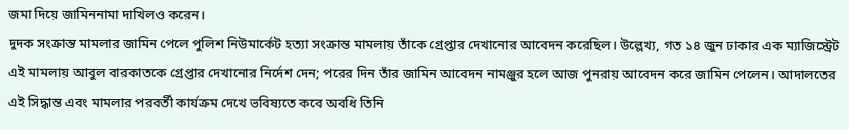জমা দিয়ে জামিননামা দাখিলও করেন।
দুদক সংক্রান্ত মামলার জামিন পেলে পুলিশ নিউমার্কেট হত্যা সংক্রান্ত মামলায় তাঁকে গ্রেপ্তার দেখানোর আবেদন করেছিল। উল্লেখ্য, গত ১৪ জুন ঢাকার এক ম্যাজিস্ট্রেট এই মামলায় আবুল বারকাতকে গ্রেপ্তার দেখানোর নির্দেশ দেন; পরের দিন তাঁর জামিন আবেদন নামঞ্জুর হলে আজ পুনরায় আবেদন করে জামিন পেলেন। আদালতের এই সিদ্ধান্ত এবং মামলার পরবর্তী কার্যক্রম দেখে ভবিষ্যতে কবে অবধি তিনি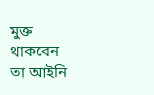মুক্ত থাকবেন তা আইনি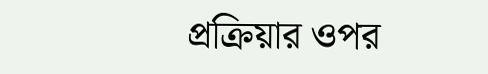প্রক্রিয়ার ওপর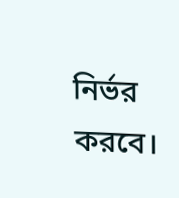নির্ভর করবে।